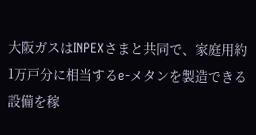大阪ガスはINPEXさまと共同で、家庭用約1万戸分に相当するe-メタンを製造できる設備を稼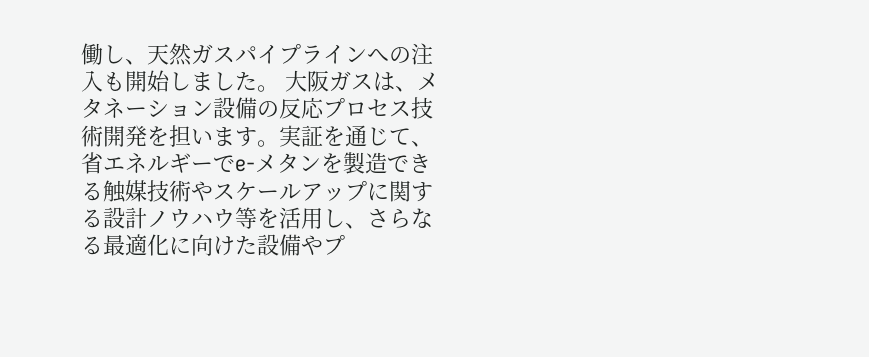働し、天然ガスパイプラインへの注入も開始しました。 大阪ガスは、メタネーション設備の反応プロセス技術開発を担います。実証を通じて、省エネルギーでe-メタンを製造できる触媒技術やスケールアップに関する設計ノウハウ等を活用し、さらなる最適化に向けた設備やプ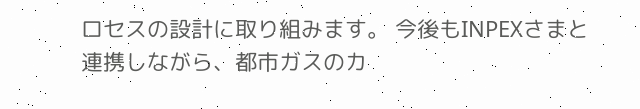ロセスの設計に取り組みます。 今後もINPEXさまと連携しながら、都市ガスのカ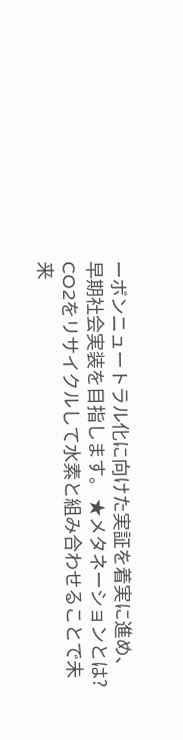ーボンニュートラル化に向けた実証を着実に進め、早期社会実装を目指します。 ★メタネーションとは? CO2をリサイクルして水素と組み合わせることで未来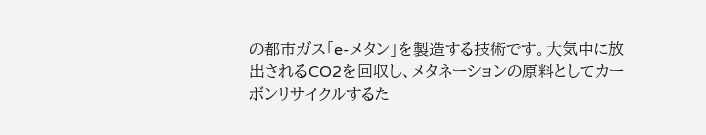の都市ガス「e-メタン」を製造する技術です。⼤気中に放出されるCO2を回収し、メタネーションの原料としてカーボンリサイクルするた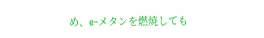め、e-メタンを燃焼しても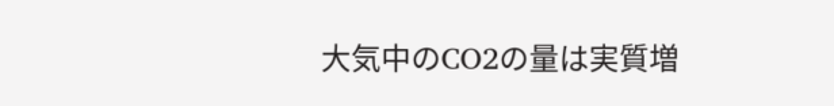大気中のCO2の量は実質増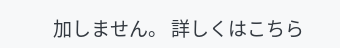加しません。 詳しくはこちら